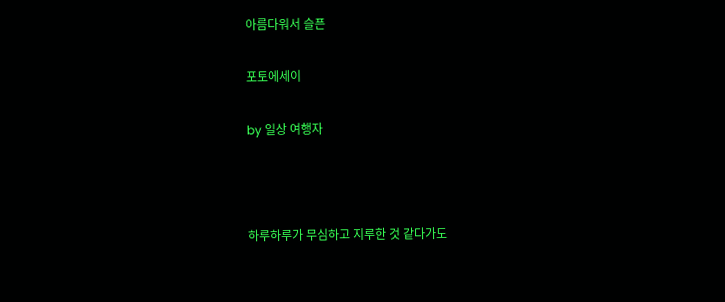아름다워서 슬픈

포토에세이

by 일상 여행자



하루하루가 무심하고 지루한 것 같다가도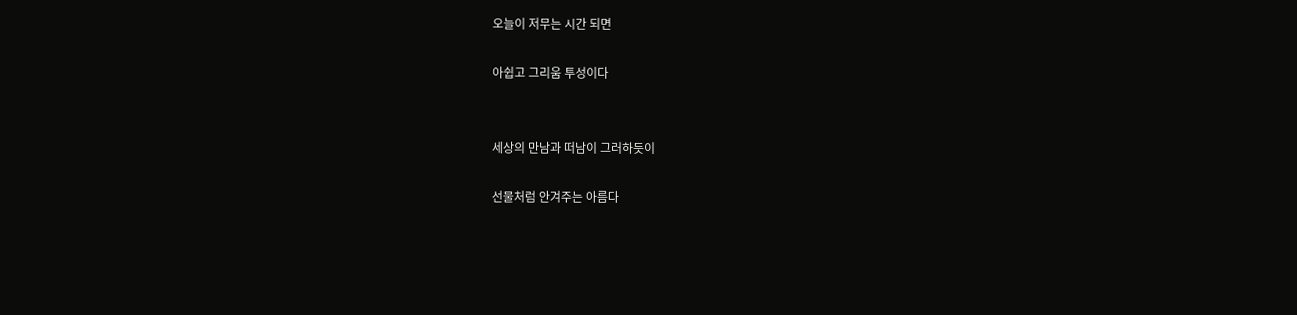오늘이 저무는 시간 되면

아쉽고 그리움 투성이다


세상의 만남과 떠남이 그러하듯이

선물처럼 안겨주는 아름다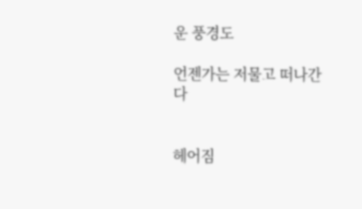운 풍경도

언젠가는 저물고 떠나간다


헤어짐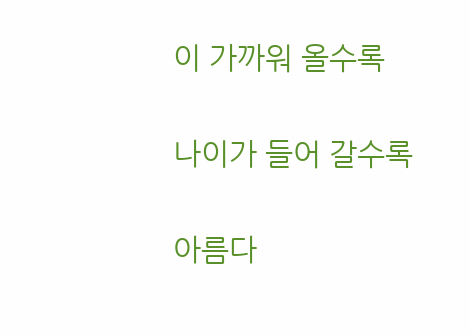이 가까워 올수록

나이가 들어 갈수록

아름다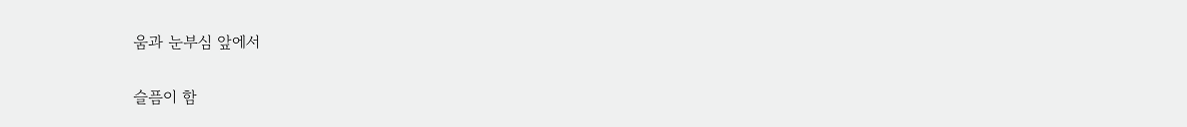움과 눈부심 앞에서

슬픔이 함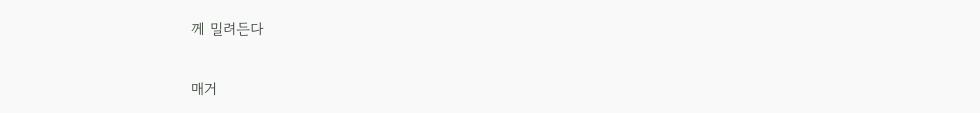께 밀려든다

매거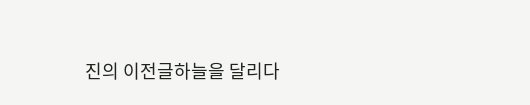진의 이전글하늘을 달리다